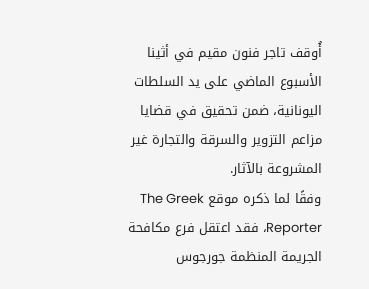أُوقف تاجر فنون مقيم في أثينا الأسبوع الماضي على يد السلطات اليونانية، ضمن تحقيق في قضايا مزاعم التزوير والسرقة والتجارة غير المشروعة بالآثار.
وفقًا لما ذكره موقع The Greek Reporter، فقد اعتقل فرع مكافحة الجريمة المنظمة جورجوس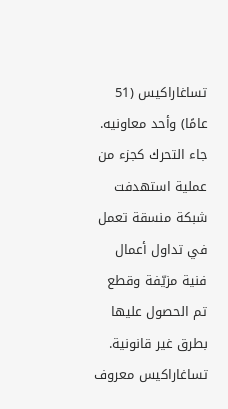تساغاراكيس (51 عامًا) وأحد معاونيه. جاء التحرك كجزء من عملية استهدفت شبكة منسقة تعمل في تداول أعمال فنية مزيّفة وقطع تم الحصول عليها بطرق غير قانونية.
تساغاراكيس معروف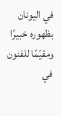في اليونان بظهوره خبيرًا ومقيّمًا للفنون في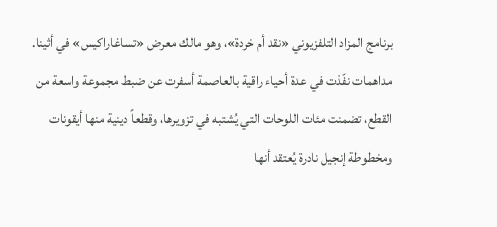برنامج المزاد التلفزيوني «نقد أم خردة»، وهو مالك معرض «تساغاراكيس» في أثينا.
مداهمات نفّذت في عدة أحياء راقية بالعاصمة أسفرت عن ضبط مجموعة واسعة من القطع، تضمنت مئات اللوحات التي يُشتبه في تزويرها، وقطعاً دينية منها أيقونات ومخطوطة إنجيل نادرة يُعتقد أنها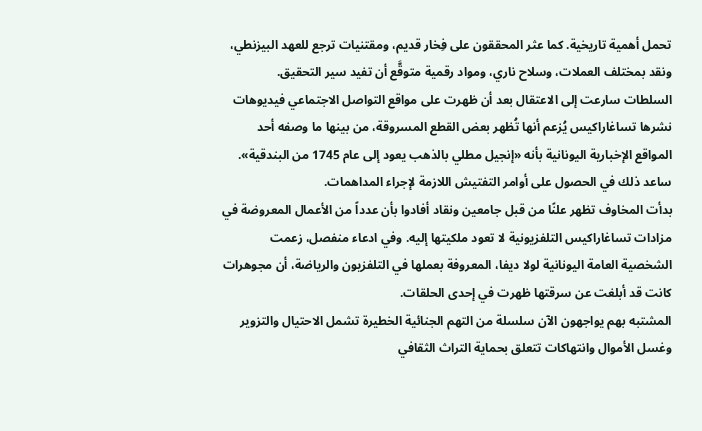تحمل أهمية تاريخية. كما عثر المحققون على فِخار قديم، ومقتنيات ترجع للعهد البيزنطي، ونقد بمختلف العملات، وسلاح ناري، ومواد رقمية متوقَّع أن تفيد سير التحقيق.
السلطات سارعت إلى الاعتقال بعد أن ظهرت على مواقع التواصل الاجتماعي فيديوهات نشرها تساغاراكيس يُزعم أنها تُظهر بعض القطع المسروقة، من بينها ما وصفه أحد المواقع الإخبارية اليونانية بأنه «إنجيل مطلي بالذهب يعود إلى عام 1745 من البندقية». ساعد ذلك في الحصول على أوامر التفتيش اللازمة لإجراء المداهمات.
بدأت المخاوف تظهر علنًا من قبل جامعين ونقاد أفادوا بأن عدداً من الأعمال المعروضة في مزادات تساغاراكيس التلفزيونية لا تعود ملكيتها إليه. وفي ادعاء منفصل، زعمت الشخصية العامة اليونانية لولا ديفا، المعروفة بعملها في التلفزيون والرياضة، أن مجوهرات كانت قد أبلغت عن سرقتها ظهرت في إحدى الحلقات.
المشتبه بهم يواجهون الآن سلسلة من التهم الجنائية الخطيرة تشمل الاحتيال والتزوير وغسل الأموال وانتهاكات تتعلق بحماية التراث الثقافي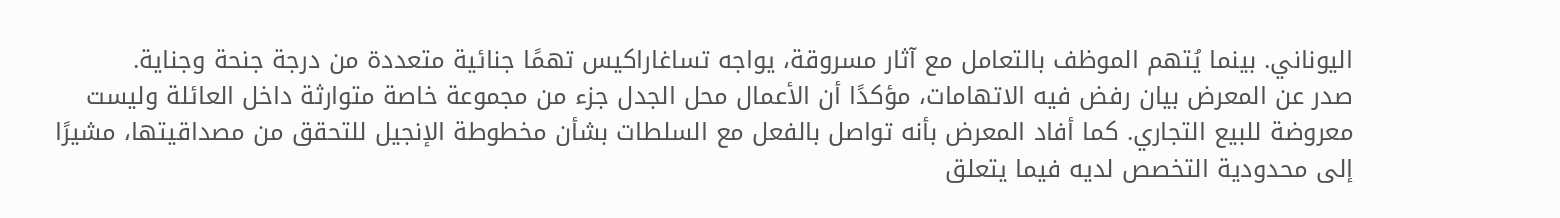اليوناني. بينما يُتهم الموظف بالتعامل مع آثار مسروقة، يواجه تساغاراكيس تهمًا جنائية متعددة من درجة جنحة وجناية.
صدر عن المعرض بيان رفض فيه الاتهامات، مؤكدًا أن الأعمال محل الجدل جزء من مجموعة خاصة متوارثة داخل العائلة وليست معروضة للبيع التجاري. كما أفاد المعرض بأنه تواصل بالفعل مع السلطات بشأن مخطوطة الإنجيل للتحقق من مصداقيتها، مشيرًا إلى محدودية التخصص لديه فيما يتعلق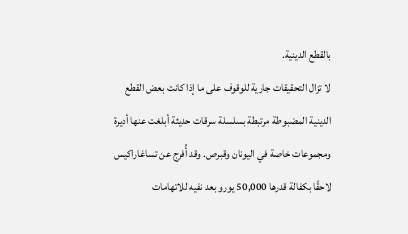بالقطع الدينية.
لا تزال التحقيقات جارية للوقوف على ما إذا كانت بعض القطع الدينية المضبوطة مرتبطة بسلسلة سرقات حديثة أبلغت عنها أديرة ومجموعات خاصة في اليونان وقبرص. وقد أُفرج عن تساغاراكيس لاحقًا بكفالة قدرها 50,000 يورو بعد نفيه للاتهامات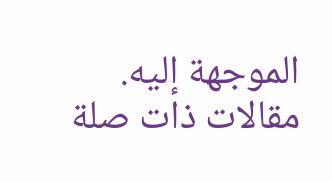الموجهة إليه.
مقالات ذات صلة